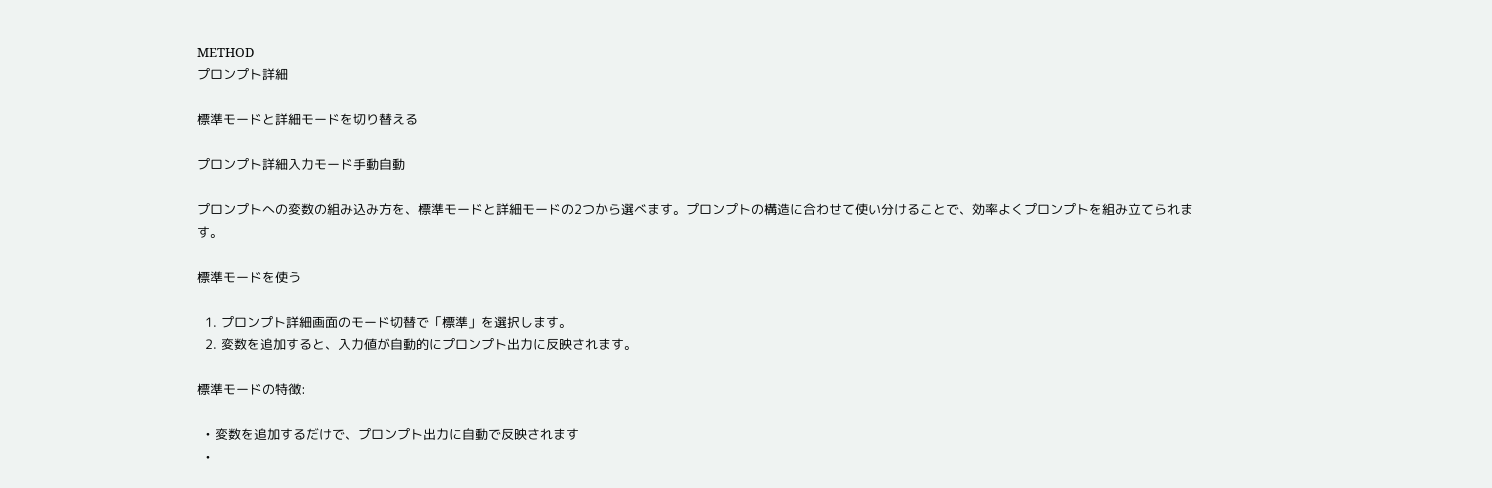METHOD
プロンプト詳細

標準モードと詳細モードを切り替える

プロンプト詳細入力モード手動自動

プロンプトへの変数の組み込み方を、標準モードと詳細モードの2つから選べます。プロンプトの構造に合わせて使い分けることで、効率よくプロンプトを組み立てられます。

標準モードを使う

  1. プロンプト詳細画面のモード切替で「標準」を選択します。
  2. 変数を追加すると、入力値が自動的にプロンプト出力に反映されます。

標準モードの特徴:

  • 変数を追加するだけで、プロンプト出力に自動で反映されます
  •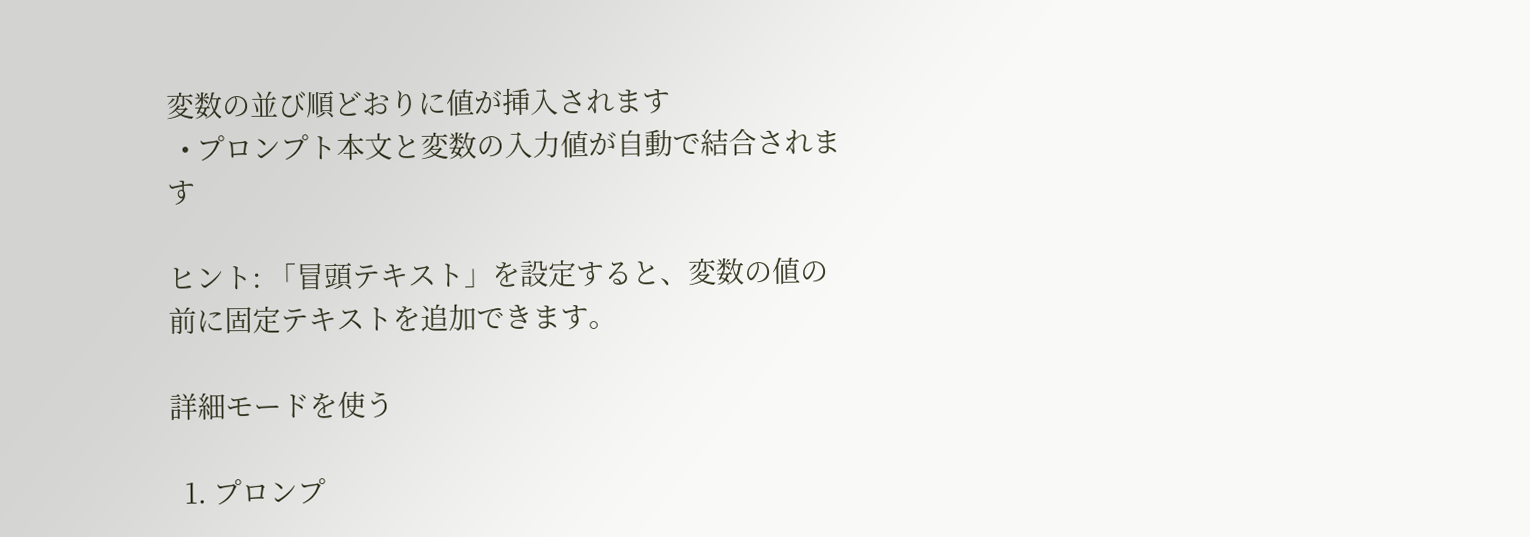変数の並び順どおりに値が挿入されます
  • プロンプト本文と変数の入力値が自動で結合されます

ヒント: 「冒頭テキスト」を設定すると、変数の値の前に固定テキストを追加できます。

詳細モードを使う

  1. プロンプ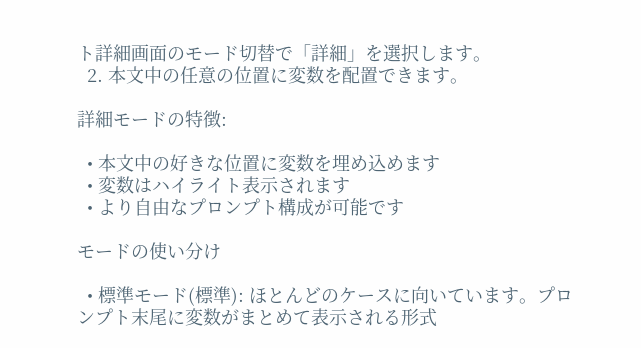ト詳細画面のモード切替で「詳細」を選択します。
  2. 本文中の任意の位置に変数を配置できます。

詳細モードの特徴:

  • 本文中の好きな位置に変数を埋め込めます
  • 変数はハイライト表示されます
  • より自由なプロンプト構成が可能です

モードの使い分け

  • 標準モード(標準): ほとんどのケースに向いています。プロンプト末尾に変数がまとめて表示される形式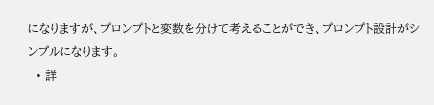になりますが、プロンプトと変数を分けて考えることができ、プロンプト設計がシンプルになります。
  • 詳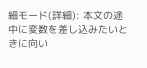細モード(詳細): 本文の途中に変数を差し込みたいときに向い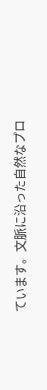ています。文脈に沿った自然なプロ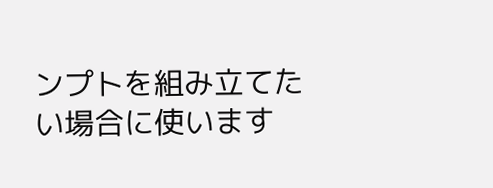ンプトを組み立てたい場合に使います